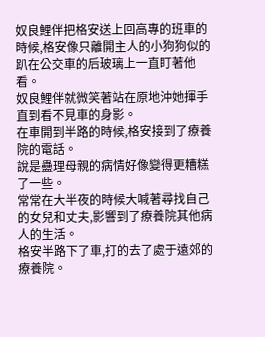奴良鯉伴把格安送上回高專的班車的時候,格安像只離開主人的小狗狗似的趴在公交車的后玻璃上一直盯著他看。
奴良鯉伴就微笑著站在原地沖她揮手直到看不見車的身影。
在車開到半路的時候,格安接到了療養院的電話。
說是蠱理母親的病情好像變得更糟糕了一些。
常常在大半夜的時候大喊著尋找自己的女兒和丈夫,影響到了療養院其他病人的生活。
格安半路下了車,打的去了處于遠郊的療養院。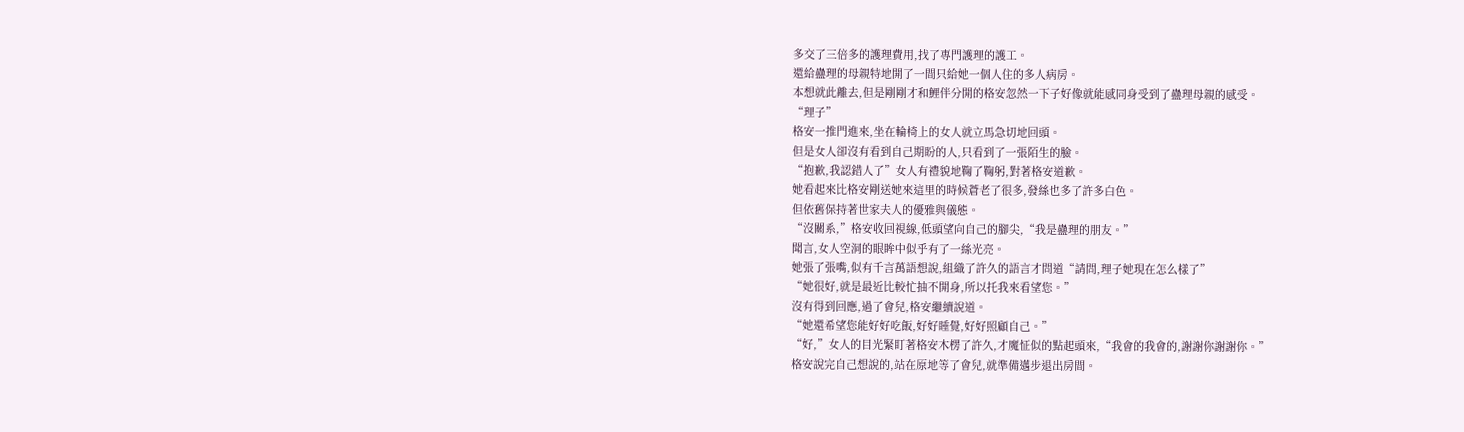多交了三倍多的護理費用,找了專門護理的護工。
還給蠱理的母親特地開了一間只給她一個人住的多人病房。
本想就此離去,但是剛剛才和鯉伴分開的格安忽然一下子好像就能感同身受到了蠱理母親的感受。
“理子”
格安一推門進來,坐在輪椅上的女人就立馬急切地回頭。
但是女人卻沒有看到自己期盼的人,只看到了一張陌生的臉。
“抱歉,我認錯人了”女人有禮貌地鞠了鞠躬,對著格安道歉。
她看起來比格安剛送她來這里的時候蒼老了很多,發絲也多了許多白色。
但依舊保持著世家夫人的優雅與儀態。
“沒關系,”格安收回視線,低頭望向自己的腳尖,“我是蠱理的朋友。”
聞言,女人空洞的眼眸中似乎有了一絲光亮。
她張了張嘴,似有千言萬語想說,組織了許久的語言才問道“請問,理子她現在怎么樣了”
“她很好,就是最近比較忙抽不開身,所以托我來看望您。”
沒有得到回應,過了會兒,格安繼續說道。
“她還希望您能好好吃飯,好好睡覺,好好照顧自己。”
“好,”女人的目光緊盯著格安木楞了許久,才魔怔似的點起頭來,“我會的我會的,謝謝你謝謝你。”
格安說完自己想說的,站在原地等了會兒,就準備邁步退出房間。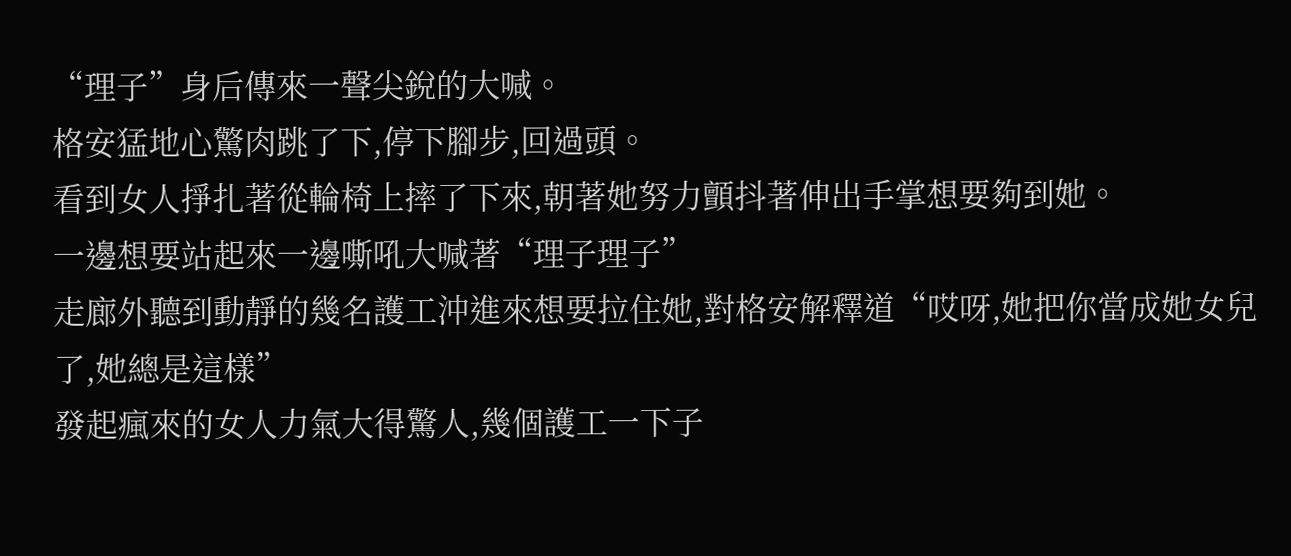“理子”身后傳來一聲尖銳的大喊。
格安猛地心驚肉跳了下,停下腳步,回過頭。
看到女人掙扎著從輪椅上摔了下來,朝著她努力顫抖著伸出手掌想要夠到她。
一邊想要站起來一邊嘶吼大喊著“理子理子”
走廊外聽到動靜的幾名護工沖進來想要拉住她,對格安解釋道“哎呀,她把你當成她女兒了,她總是這樣”
發起瘋來的女人力氣大得驚人,幾個護工一下子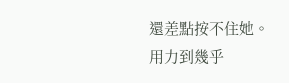還差點按不住她。
用力到幾乎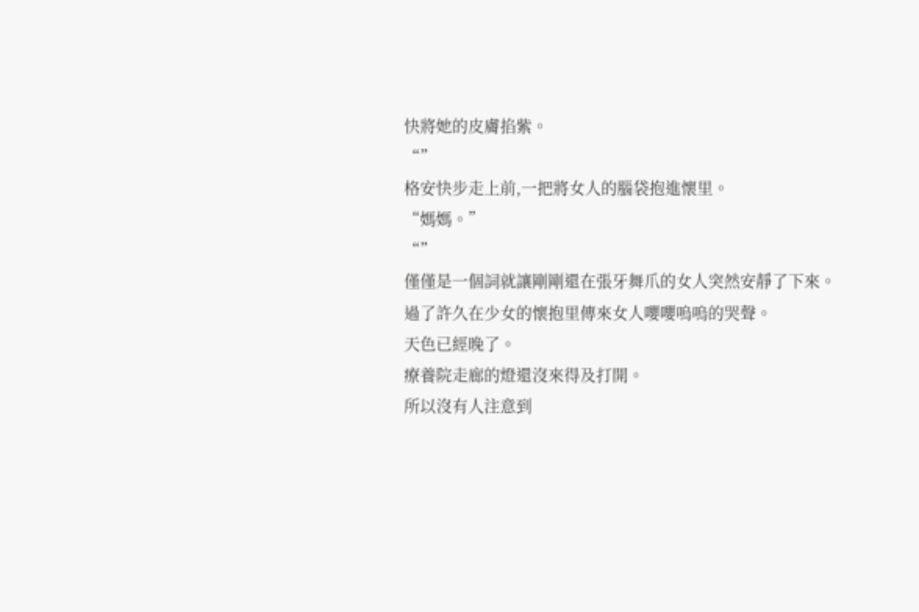快將她的皮膚掐紫。
“”
格安快步走上前,一把將女人的腦袋抱進懷里。
“媽媽。”
“”
僅僅是一個詞就讓剛剛還在張牙舞爪的女人突然安靜了下來。
過了許久在少女的懷抱里傳來女人嚶嚶嗚嗚的哭聲。
天色已經晚了。
療養院走廊的燈還沒來得及打開。
所以沒有人注意到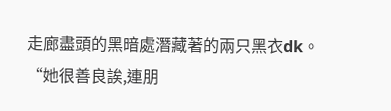走廊盡頭的黑暗處潛藏著的兩只黑衣dk。
“她很善良誒,連朋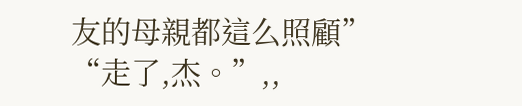友的母親都這么照顧”
“走了,杰。”,,